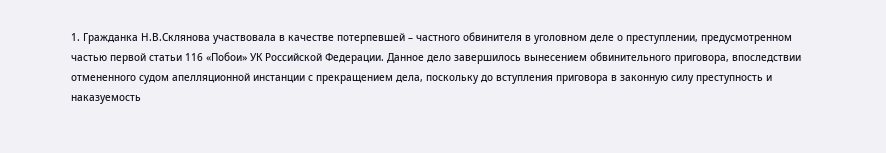1. Гражданка Н.В.Склянова участвовала в качестве потерпевшей – частного обвинителя в уголовном деле о преступлении, предусмотренном частью первой статьи 116 «Побои» УК Российской Федерации. Данное дело завершилось вынесением обвинительного приговора, впоследствии отмененного судом апелляционной инстанции с прекращением дела, поскольку до вступления приговора в законную силу преступность и наказуемость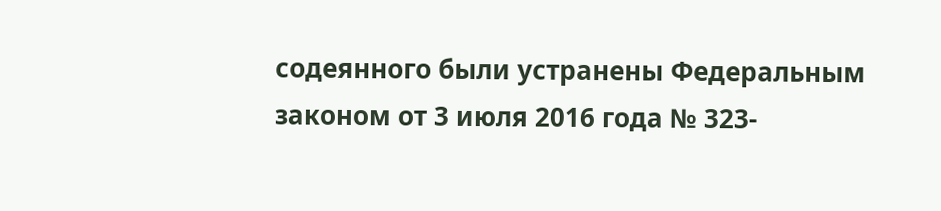содеянного были устранены Федеральным законом от 3 июля 2016 года № 323-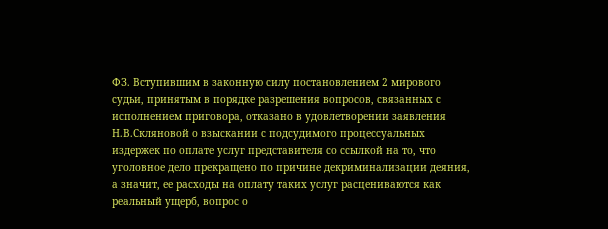ФЗ. Вступившим в законную силу постановлением 2 мирового судьи, принятым в порядке разрешения вопросов, связанных с исполнением приговора, отказано в удовлетворении заявления Н.В.Скляновой о взыскании с подсудимого процессуальных издержек по оплате услуг представителя со ссылкой на то, что уголовное дело прекращено по причине декриминализации деяния, а значит, ее расходы на оплату таких услуг расцениваются как реальный ущерб, вопрос о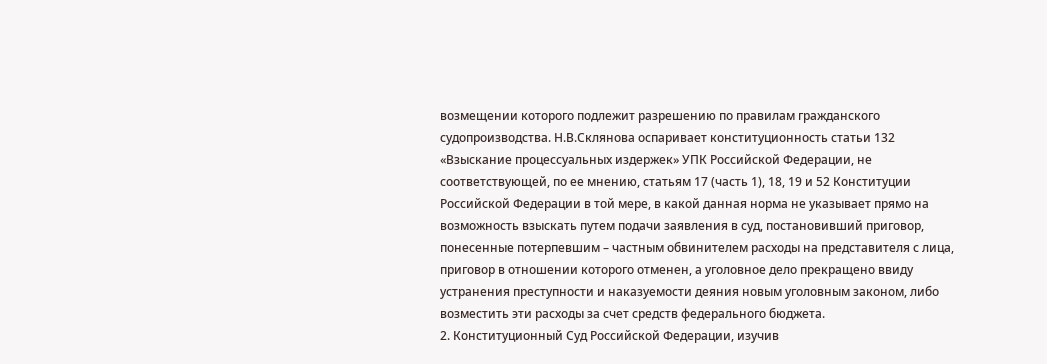возмещении которого подлежит разрешению по правилам гражданского судопроизводства. Н.В.Склянова оспаривает конституционность статьи 132 «Взыскание процессуальных издержек» УПК Российской Федерации, не соответствующей, по ее мнению, статьям 17 (часть 1), 18, 19 и 52 Конституции Российской Федерации в той мере, в какой данная норма не указывает прямо на возможность взыскать путем подачи заявления в суд, постановивший приговор, понесенные потерпевшим – частным обвинителем расходы на представителя с лица, приговор в отношении которого отменен, а уголовное дело прекращено ввиду устранения преступности и наказуемости деяния новым уголовным законом, либо возместить эти расходы за счет средств федерального бюджета.
2. Конституционный Суд Российской Федерации, изучив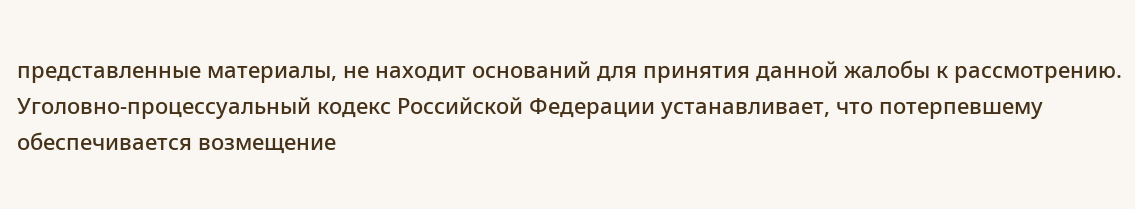представленные материалы, не находит оснований для принятия данной жалобы к рассмотрению. Уголовно-процессуальный кодекс Российской Федерации устанавливает, что потерпевшему обеспечивается возмещение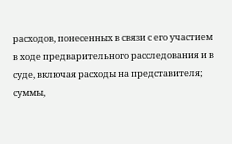расходов, понесенных в связи с его участием в ходе предварительного расследования и в суде, включая расходы на представителя; суммы,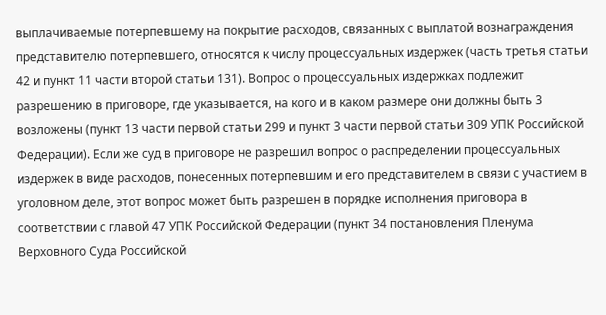выплачиваемые потерпевшему на покрытие расходов, связанных с выплатой вознаграждения представителю потерпевшего, относятся к числу процессуальных издержек (часть третья статьи 42 и пункт 11 части второй статьи 131). Вопрос о процессуальных издержках подлежит разрешению в приговоре, где указывается, на кого и в каком размере они должны быть 3 возложены (пункт 13 части первой статьи 299 и пункт 3 части первой статьи 309 УПК Российской Федерации). Если же суд в приговоре не разрешил вопрос о распределении процессуальных издержек в виде расходов, понесенных потерпевшим и его представителем в связи с участием в уголовном деле, этот вопрос может быть разрешен в порядке исполнения приговора в соответствии с главой 47 УПК Российской Федерации (пункт 34 постановления Пленума Верховного Суда Российской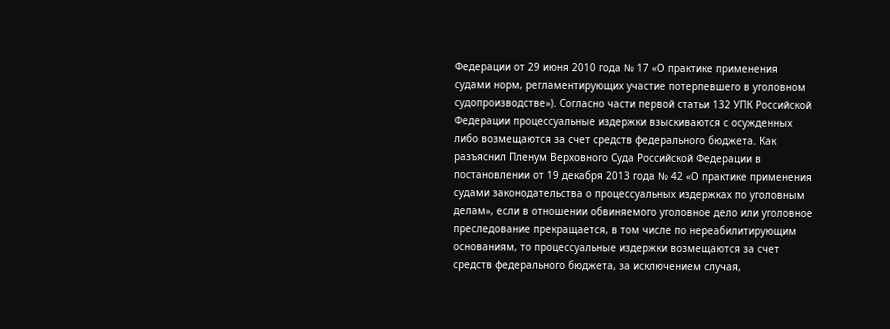Федерации от 29 июня 2010 года № 17 «О практике применения судами норм, регламентирующих участие потерпевшего в уголовном судопроизводстве»). Согласно части первой статьи 132 УПК Российской Федерации процессуальные издержки взыскиваются с осужденных либо возмещаются за счет средств федерального бюджета. Как разъяснил Пленум Верховного Суда Российской Федерации в постановлении от 19 декабря 2013 года № 42 «О практике применения судами законодательства о процессуальных издержках по уголовным делам», если в отношении обвиняемого уголовное дело или уголовное преследование прекращается, в том числе по нереабилитирующим основаниям, то процессуальные издержки возмещаются за счет средств федерального бюджета, за исключением случая,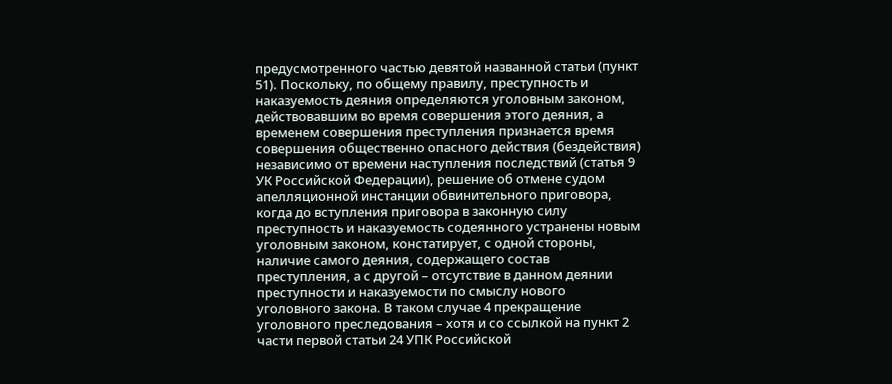предусмотренного частью девятой названной статьи (пункт 51). Поскольку, по общему правилу, преступность и наказуемость деяния определяются уголовным законом, действовавшим во время совершения этого деяния, а временем совершения преступления признается время совершения общественно опасного действия (бездействия) независимо от времени наступления последствий (статья 9 УК Российской Федерации), решение об отмене судом апелляционной инстанции обвинительного приговора, когда до вступления приговора в законную силу преступность и наказуемость содеянного устранены новым уголовным законом, констатирует, с одной стороны, наличие самого деяния, содержащего состав преступления, а с другой – отсутствие в данном деянии преступности и наказуемости по смыслу нового уголовного закона. В таком случае 4 прекращение уголовного преследования – хотя и со ссылкой на пункт 2 части первой статьи 24 УПК Российской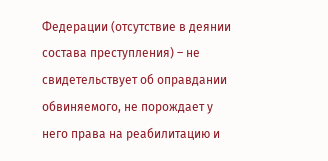Федерации (отсутствие в деянии состава преступления) – не свидетельствует об оправдании обвиняемого, не порождает у него права на реабилитацию и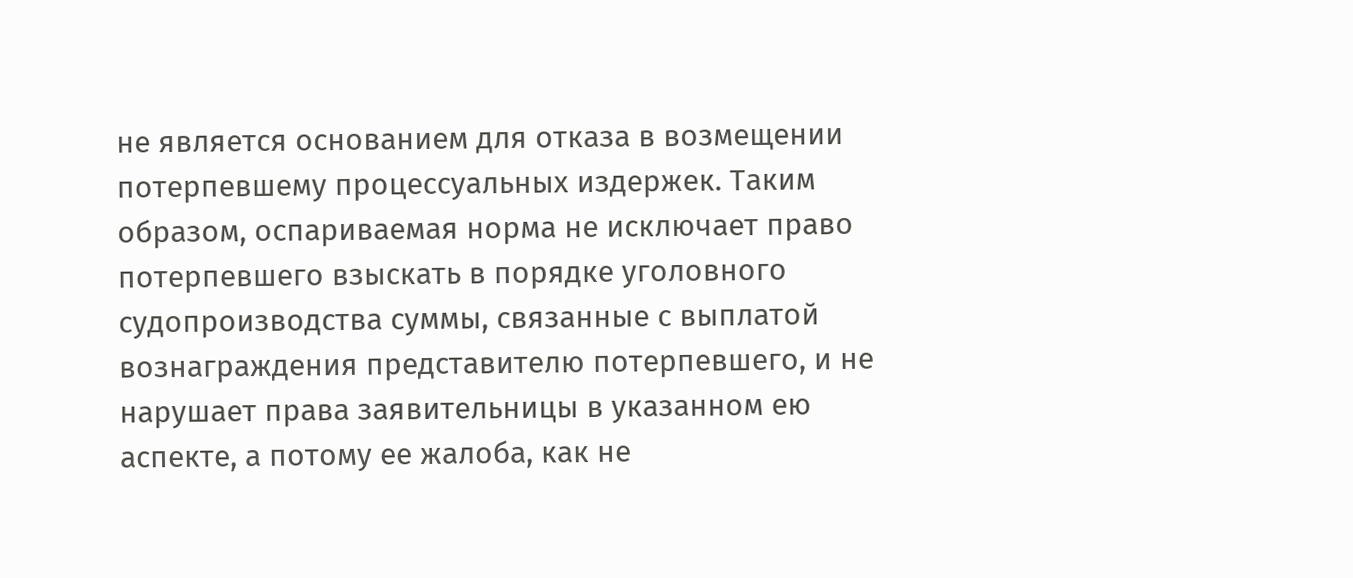не является основанием для отказа в возмещении потерпевшему процессуальных издержек. Таким образом, оспариваемая норма не исключает право потерпевшего взыскать в порядке уголовного судопроизводства суммы, связанные с выплатой вознаграждения представителю потерпевшего, и не нарушает права заявительницы в указанном ею аспекте, а потому ее жалоба, как не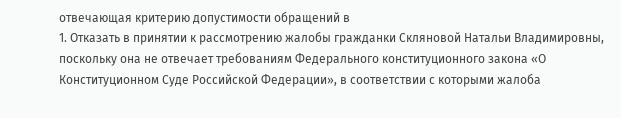отвечающая критерию допустимости обращений в
1. Отказать в принятии к рассмотрению жалобы гражданки Скляновой Натальи Владимировны, поскольку она не отвечает требованиям Федерального конституционного закона «О Конституционном Суде Российской Федерации», в соответствии с которыми жалоба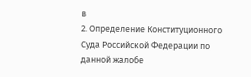в
2. Определение Конституционного Суда Российской Федерации по данной жалобе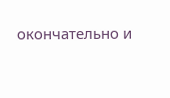окончательно и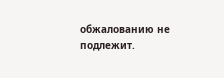обжалованию не подлежит.